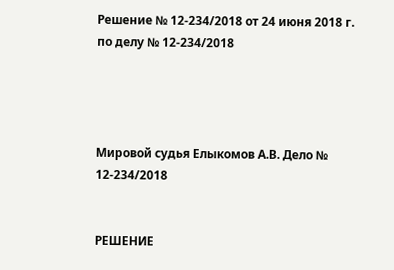Решение № 12-234/2018 от 24 июня 2018 г. по делу № 12-234/2018




Мировой судья Елыкомов А.В. Дело № 12-234/2018


РЕШЕНИЕ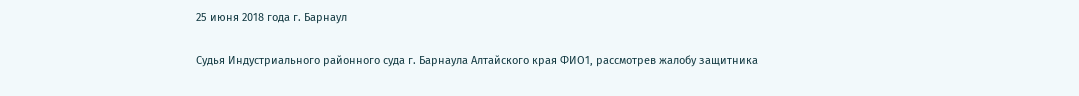25 июня 2018 года г. Барнаул

Судья Индустриального районного суда г. Барнаула Алтайского края ФИО1, рассмотрев жалобу защитника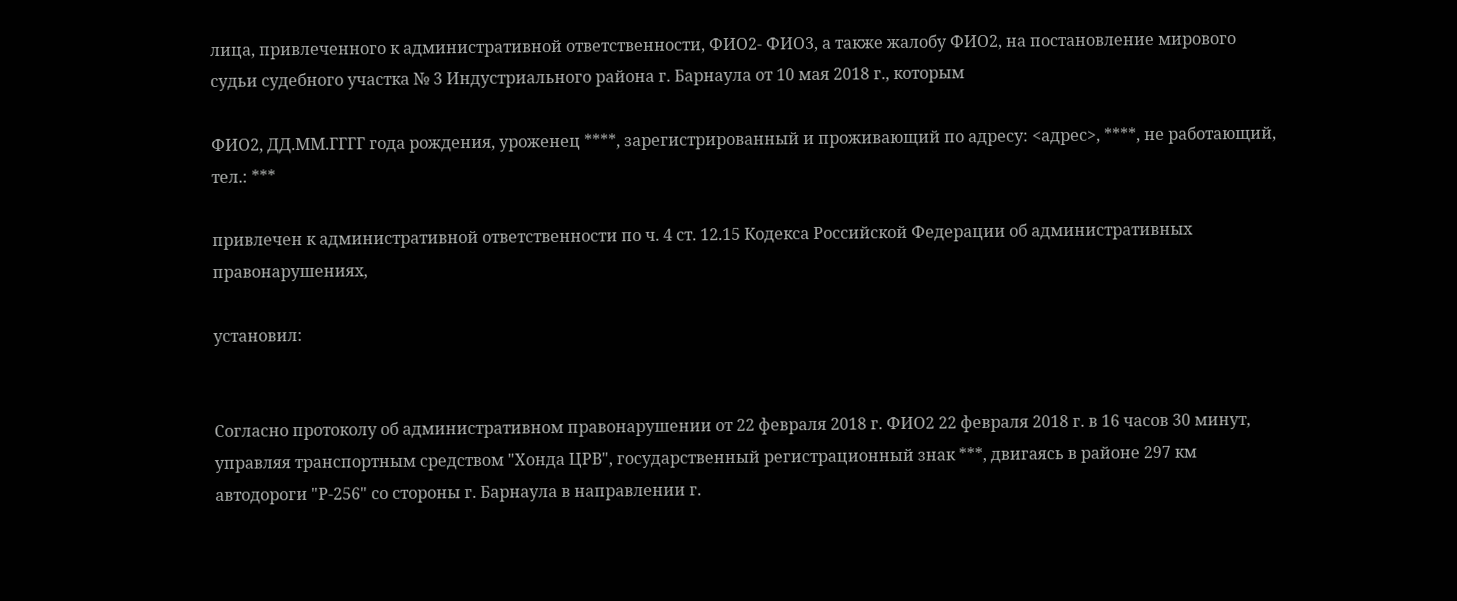лица, привлеченного к административной ответственности, ФИО2- ФИО3, а также жалобу ФИО2, на постановление мирового судьи судебного участка № 3 Индустриального района г. Барнаула от 10 мая 2018 г., которым

ФИО2, ДД.ММ.ГГГГ года рождения, уроженец ****, зарегистрированный и проживающий по адресу: <адрес>, ****, не работающий, тел.: ***

привлечен к административной ответственности по ч. 4 ст. 12.15 Кодекса Российской Федерации об административных правонарушениях,

установил:


Согласно протоколу об административном правонарушении от 22 февраля 2018 г. ФИО2 22 февраля 2018 г. в 16 часов 30 минут, управляя транспортным средством "Хонда ЦРВ", государственный регистрационный знак ***, двигаясь в районе 297 км автодороги "Р-256" со стороны г. Барнаула в направлении г.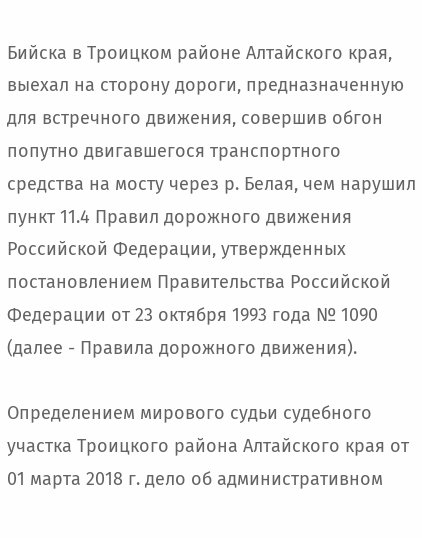Бийска в Троицком районе Алтайского края, выехал на сторону дороги, предназначенную для встречного движения, совершив обгон попутно двигавшегося транспортного средства на мосту через р. Белая, чем нарушил пункт 11.4 Правил дорожного движения Российской Федерации, утвержденных постановлением Правительства Российской Федерации от 23 октября 1993 года № 1090 (далее - Правила дорожного движения).

Определением мирового судьи судебного участка Троицкого района Алтайского края от 01 марта 2018 г. дело об административном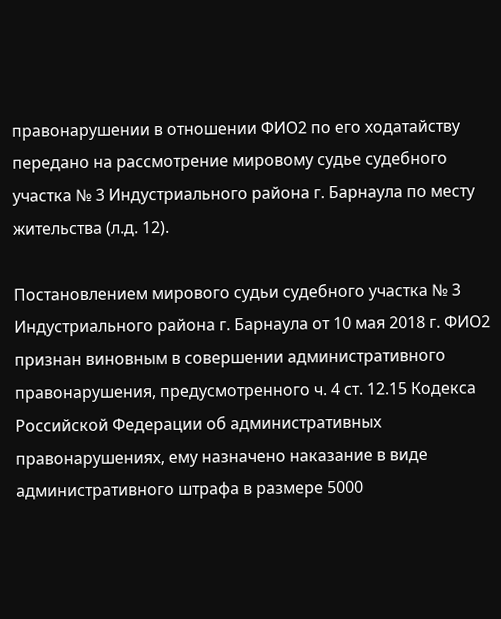правонарушении в отношении ФИО2 по его ходатайству передано на рассмотрение мировому судье судебного участка № 3 Индустриального района г. Барнаула по месту жительства (л.д. 12).

Постановлением мирового судьи судебного участка № 3 Индустриального района г. Барнаула от 10 мая 2018 г. ФИО2 признан виновным в совершении административного правонарушения, предусмотренного ч. 4 ст. 12.15 Кодекса Российской Федерации об административных правонарушениях, ему назначено наказание в виде административного штрафа в размере 5000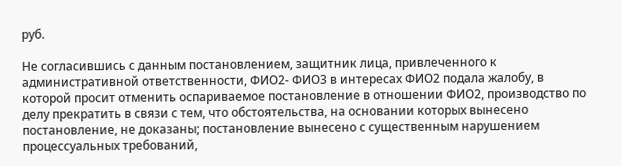руб.

Не согласившись с данным постановлением, защитник лица, привлеченного к административной ответственности, ФИО2- ФИО3 в интересах ФИО2 подала жалобу, в которой просит отменить оспариваемое постановление в отношении ФИО2, производство по делу прекратить в связи с тем, что обстоятельства, на основании которых вынесено постановление, не доказаны; постановление вынесено с существенным нарушением процессуальных требований,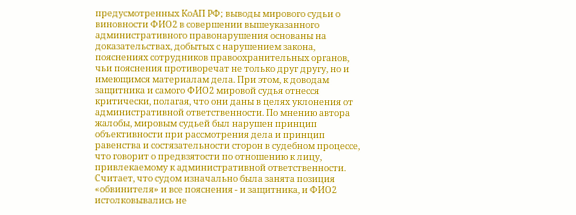предусмотренных КоАП РФ; выводы мирового судьи о виновности ФИО2 в совершении вышеуказанного административного правонарушения основаны на доказательствах, добытых с нарушением закона, пояснениях сотрудников правоохранительных органов, чьи пояснения противоречат не только друг другу, но и имеющимся материалам дела. При этом, к доводам защитника и самого ФИО2 мировой судья отнесся критически, полагая, что они даны в целях уклонения от административной ответственности. По мнению автора жалобы, мировым судьей был нарушен принцип объективности при рассмотрения дела и принцип равенства и состязательности сторон в судебном процессе, что говорит о предвзятости по отношению к лицу, привлекаемому к административной ответственности. Считает, что судом изначально была занята позиция «обвинителя» и все пояснения - и защитника, и ФИО2 истолковывались не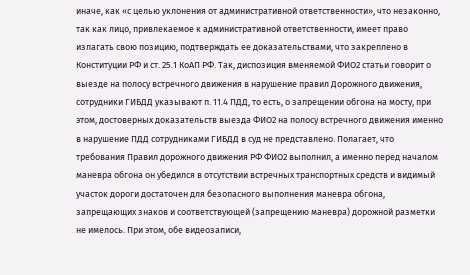иначе, как «с целью уклонения от административной ответственности», что незаконно, так как лицо, привлекаемое к административной ответственности, имеет право излагать свою позицию, подтверждать ее доказательствами, что закреплено в Конституции РФ и ст. 25.1 КоАП РФ. Так, диспозиция вменяемой ФИО2 статьи говорит о выезде на полосу встречного движения в нарушение правил Дорожного движения, сотрудники ГИБДД указывают п. 11.4 ПДД, то есть, о запрещении обгона на мосту, при этом, достоверных доказательств выезда ФИО2 на полосу встречного движения именно в нарушение ПДД сотрудниками ГИБДД в суд не представлено. Полагает, что требования Правил дорожного движения РФ ФИО2 выполнил, а именно перед началом маневра обгона он убедился в отсутствии встречных транспортных средств и видимый участок дороги достаточен для безопасного выполнения маневра обгона, запрещающих знаков и соответствующей (запрещению маневра) дорожной разметки не имелось. При этом, обе видеозаписи,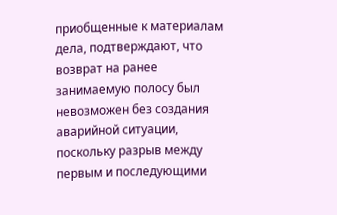приобщенные к материалам дела, подтверждают, что возврат на ранее занимаемую полосу был невозможен без создания аварийной ситуации, поскольку разрыв между первым и последующими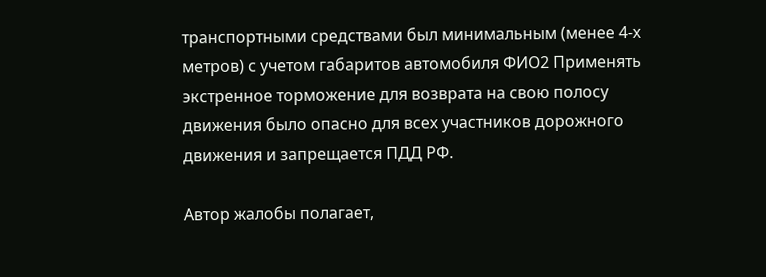транспортными средствами был минимальным (менее 4-х метров) с учетом габаритов автомобиля ФИО2 Применять экстренное торможение для возврата на свою полосу движения было опасно для всех участников дорожного движения и запрещается ПДД РФ.

Автор жалобы полагает,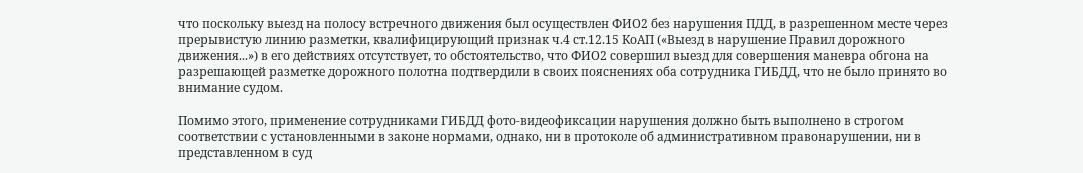что поскольку выезд на полосу встречного движения был осуществлен ФИО2 без нарушения ПДД, в разрешенном месте через прерывистую линию разметки, квалифицирующий признак ч.4 ст.12.15 КоАП («Выезд в нарушение Правил дорожного движения...») в его действиях отсутствует, то обстоятельство, что ФИО2 совершил выезд для совершения маневра обгона на разрешающей разметке дорожного полотна подтвердили в своих пояснениях оба сотрудника ГИБДД, что не было принято во внимание судом.

Помимо этого, применение сотрудниками ГИБДД фото-видеофиксации нарушения должно быть выполнено в строгом соответствии с установленными в законе нормами, однако, ни в протоколе об административном правонарушении, ни в представленном в суд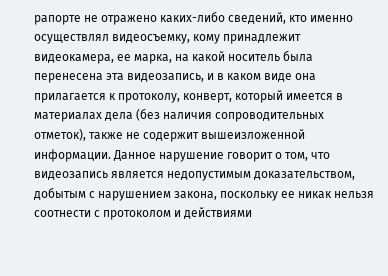рапорте не отражено каких-либо сведений, кто именно осуществлял видеосъемку, кому принадлежит видеокамера, ее марка, на какой носитель была перенесена эта видеозапись, и в каком виде она прилагается к протоколу, конверт, который имеется в материалах дела (без наличия сопроводительных отметок), также не содержит вышеизложенной информации. Данное нарушение говорит о том, что видеозапись является недопустимым доказательством, добытым с нарушением закона, поскольку ее никак нельзя соотнести с протоколом и действиями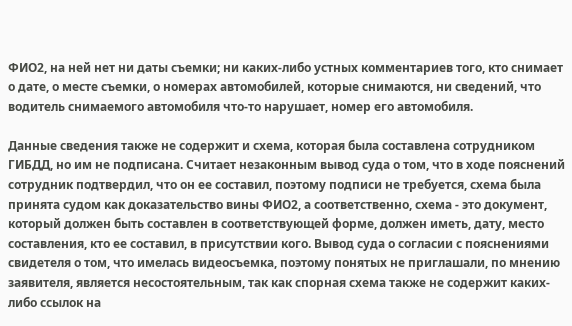ФИО2, на ней нет ни даты съемки; ни каких-либо устных комментариев того, кто снимает о дате, о месте съемки, о номерах автомобилей, которые снимаются, ни сведений, что водитель снимаемого автомобиля что-то нарушает, номер его автомобиля.

Данные сведения также не содержит и схема, которая была составлена сотрудником ГИБДД, но им не подписана. Считает незаконным вывод суда о том, что в ходе пояснений сотрудник подтвердил, что он ее составил, поэтому подписи не требуется, схема была принята судом как доказательство вины ФИО2, а соответственно, схема - это документ, который должен быть составлен в соответствующей форме, должен иметь, дату, место составления, кто ее составил, в присутствии кого. Вывод суда о согласии с пояснениями свидетеля о том, что имелась видеосъемка, поэтому понятых не приглашали, по мнению заявителя, является несостоятельным, так как спорная схема также не содержит каких-либо ссылок на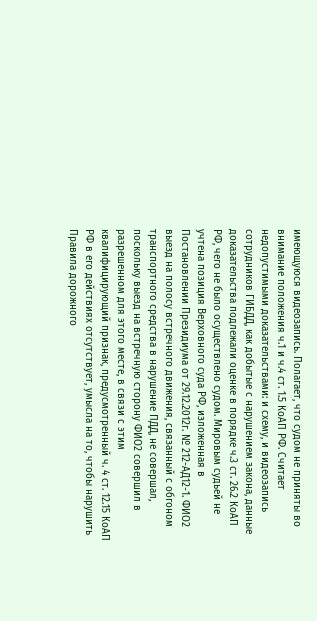имеющуюся видеозапись. Полагает, что судом не приняты во внимание положения ч.1 и ч.4 ст. 1.5 КоАП РФ. Считает недопустимыми доказательствами: и схему, и видеозапись сотрудников ГИБДД, как добытые с нарушением закона, данные доказательства подлежали оценке в порядке ч.3 ст. 26.2 КоАП РФ, чего не было осуществлено судом. Мировым судьей не учтена позиция Верховного суда РФ, изложенная в Постановлении Президиума от 29.12.2012г. № 212-АД12-1. ФИО2 выезд на полосу встречного движения, связанный с обгоном транспортного средства в нарушение ПДД, не совершал, поскольку выезд на встречную сторону ФИО2 совершил в разрешенном для этого месте, в связи с этим квалифицирующий признак, предусмотренный ч. 4 ст. 12.15 КоАП РФ в его действиях отсутствует, умысла на то, чтобы нарушить Правила дорожного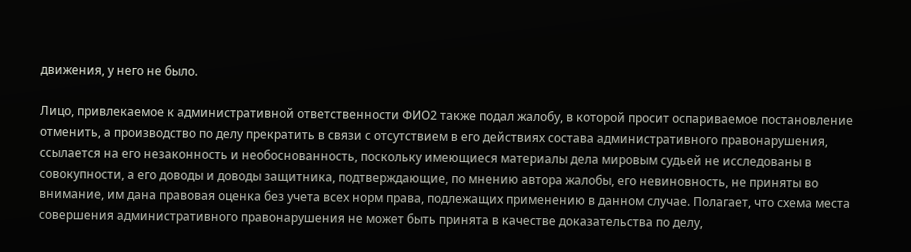движения, у него не было.

Лицо, привлекаемое к административной ответственности ФИО2 также подал жалобу, в которой просит оспариваемое постановление отменить, а производство по делу прекратить в связи с отсутствием в его действиях состава административного правонарушения, ссылается на его незаконность и необоснованность, поскольку имеющиеся материалы дела мировым судьей не исследованы в совокупности, а его доводы и доводы защитника, подтверждающие, по мнению автора жалобы, его невиновность, не приняты во внимание, им дана правовая оценка без учета всех норм права, подлежащих применению в данном случае. Полагает, что схема места совершения административного правонарушения не может быть принята в качестве доказательства по делу,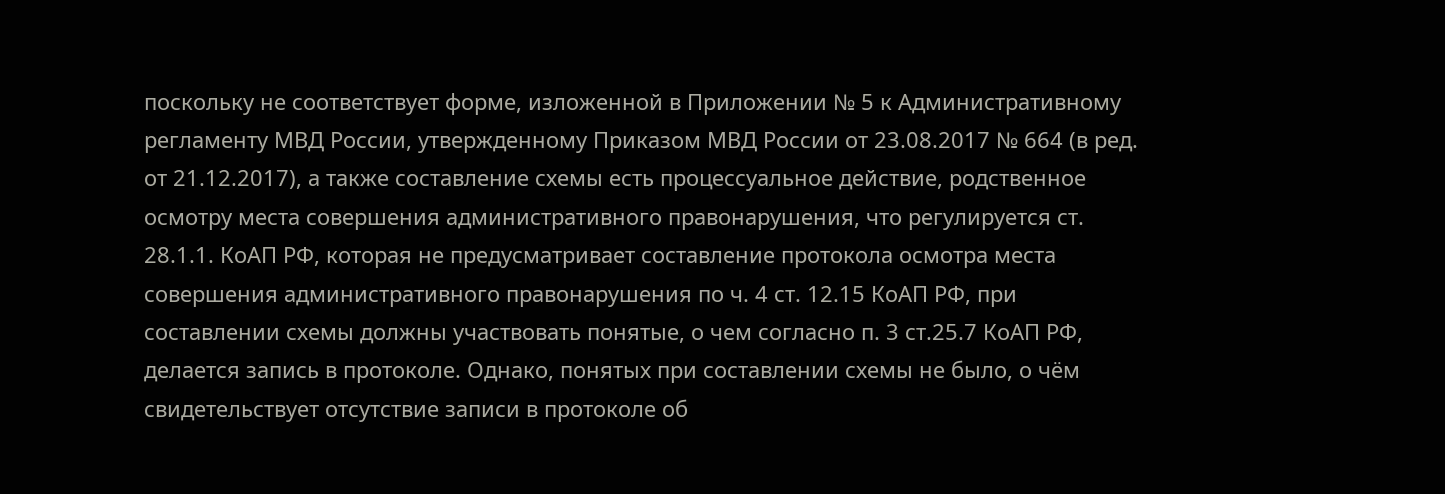поскольку не соответствует форме, изложенной в Приложении № 5 к Административному регламенту МВД России, утвержденному Приказом МВД России от 23.08.2017 № 664 (в ред. от 21.12.2017), а также составление схемы есть процессуальное действие, родственное осмотру места совершения административного правонарушения, что регулируется ст. 28.1.1. КоАП РФ, которая не предусматривает составление протокола осмотра места совершения административного правонарушения по ч. 4 ст. 12.15 КоАП РФ, при составлении схемы должны участвовать понятые, о чем согласно п. 3 ст.25.7 КоАП РФ, делается запись в протоколе. Однако, понятых при составлении схемы не было, о чём свидетельствует отсутствие записи в протоколе об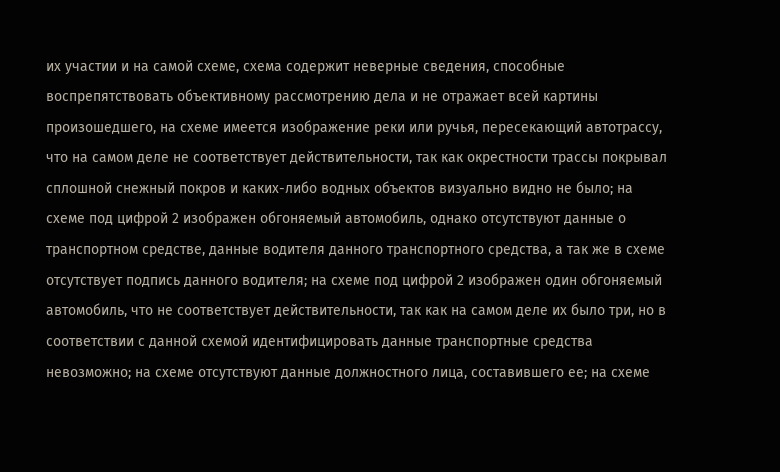их участии и на самой схеме, схема содержит неверные сведения, способные воспрепятствовать объективному рассмотрению дела и не отражает всей картины произошедшего, на схеме имеется изображение реки или ручья, пересекающий автотрассу, что на самом деле не соответствует действительности, так как окрестности трассы покрывал сплошной снежный покров и каких-либо водных объектов визуально видно не было; на схеме под цифрой 2 изображен обгоняемый автомобиль, однако отсутствуют данные о транспортном средстве, данные водителя данного транспортного средства, а так же в схеме отсутствует подпись данного водителя; на схеме под цифрой 2 изображен один обгоняемый автомобиль, что не соответствует действительности, так как на самом деле их было три, но в соответствии с данной схемой идентифицировать данные транспортные средства невозможно; на схеме отсутствуют данные должностного лица, составившего ее; на схеме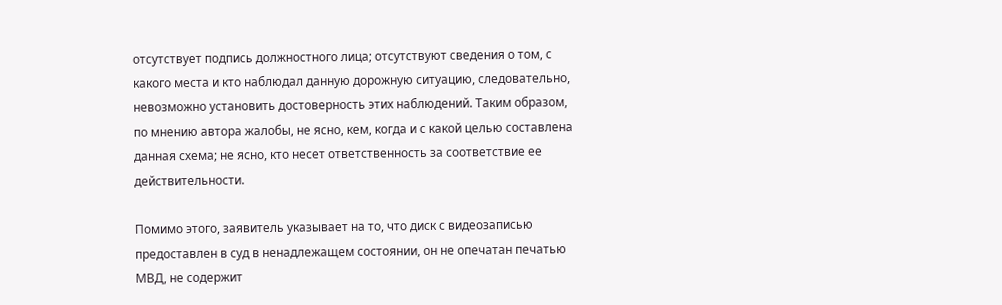отсутствует подпись должностного лица; отсутствуют сведения о том, с какого места и кто наблюдал данную дорожную ситуацию, следовательно, невозможно установить достоверность этих наблюдений. Таким образом, по мнению автора жалобы, не ясно, кем, когда и с какой целью составлена данная схема; не ясно, кто несет ответственность за соответствие ее действительности.

Помимо этого, заявитель указывает на то, что диск с видеозаписью предоставлен в суд в ненадлежащем состоянии, он не опечатан печатью МВД, не содержит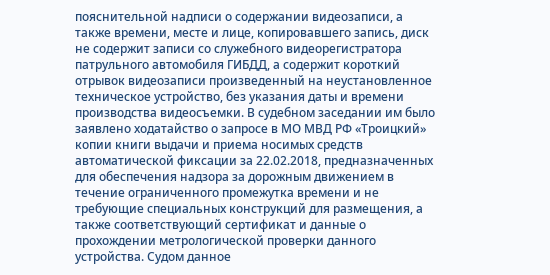пояснительной надписи о содержании видеозаписи, а также времени, месте и лице, копировавшего запись, диск не содержит записи со служебного видеорегистратора патрульного автомобиля ГИБДД, а содержит короткий отрывок видеозаписи произведенный на неустановленное техническое устройство, без указания даты и времени производства видеосъемки. В судебном заседании им было заявлено ходатайство о запросе в МО МВД РФ «Троицкий» копии книги выдачи и приема носимых средств автоматической фиксации за 22.02.2018, предназначенных для обеспечения надзора за дорожным движением в течение ограниченного промежутка времени и не требующие специальных конструкций для размещения, а также соответствующий сертификат и данные о прохождении метрологической проверки данного устройства. Судом данное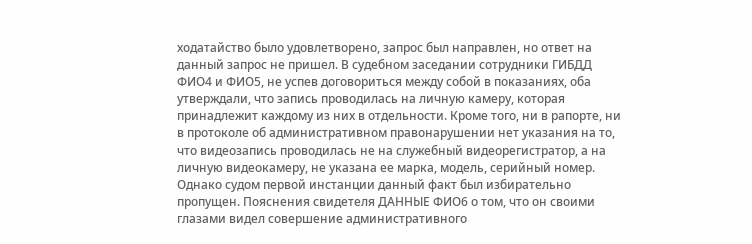ходатайство было удовлетворено, запрос был направлен, но ответ на данный запрос не пришел. В судебном заседании сотрудники ГИБДД ФИО4 и ФИО5, не успев договориться между собой в показаниях, оба утверждали, что запись проводилась на личную камеру, которая принадлежит каждому из них в отдельности. Кроме того, ни в рапорте, ни в протоколе об административном правонарушении нет указания на то, что видеозапись проводилась не на служебный видеорегистратор, а на личную видеокамеру, не указана ее марка, модель, серийный номер. Однако судом первой инстанции данный факт был избирательно пропущен. Пояснения свидетеля ДАННЫЕ ФИО6 о том, что он своими глазами видел совершение административного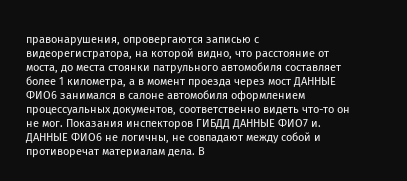правонарушения, опровергаются записью с видеорегистратора, на которой видно, что расстояние от моста, до места стоянки патрульного автомобиля составляет более 1 километра, а в момент проезда через мост ДАННЫЕ ФИО6 занимался в салоне автомобиля оформлением процессуальных документов, соответственно видеть что-то он не мог. Показания инспекторов ГИБДД ДАННЫЕ ФИО7 и. ДАННЫЕ ФИО6 не логичны, не совпадают между собой и противоречат материалам дела. В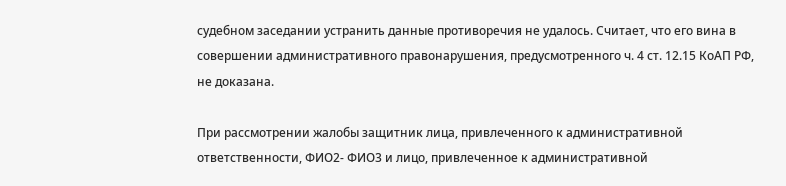судебном заседании устранить данные противоречия не удалось. Считает, что его вина в совершении административного правонарушения, предусмотренного ч. 4 ст. 12.15 КоАП РФ, не доказана.

При рассмотрении жалобы защитник лица, привлеченного к административной ответственности, ФИО2- ФИО3 и лицо, привлеченное к административной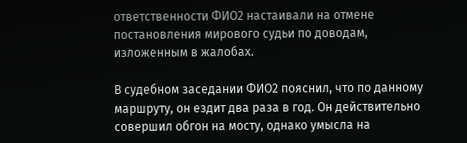ответственности ФИО2 настаивали на отмене постановления мирового судьи по доводам, изложенным в жалобах.

В судебном заседании ФИО2 пояснил, что по данному маршруту, он ездит два раза в год. Он действительно совершил обгон на мосту, однако умысла на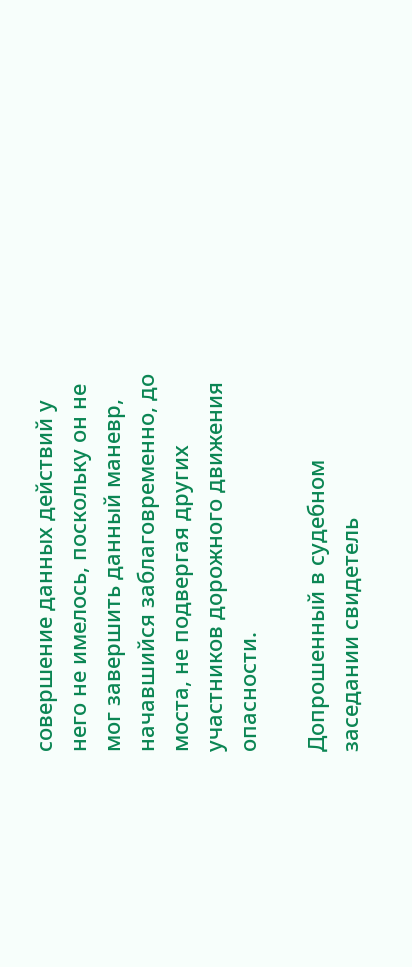совершение данных действий у него не имелось, поскольку он не мог завершить данный маневр, начавшийся заблаговременно, до моста, не подвергая других участников дорожного движения опасности.

Допрошенный в судебном заседании свидетель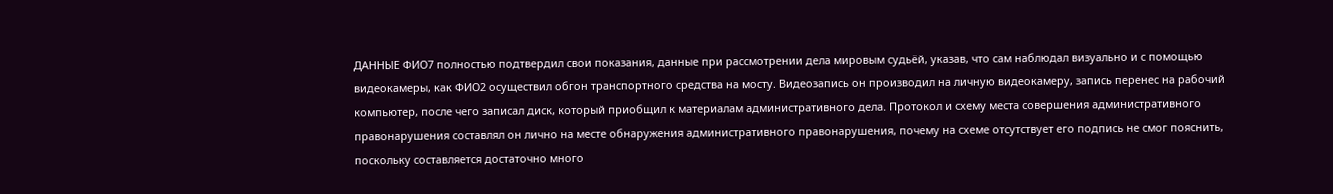ДАННЫЕ ФИО7 полностью подтвердил свои показания, данные при рассмотрении дела мировым судьёй, указав, что сам наблюдал визуально и с помощью видеокамеры, как ФИО2 осуществил обгон транспортного средства на мосту. Видеозапись он производил на личную видеокамеру, запись перенес на рабочий компьютер, после чего записал диск, который приобщил к материалам административного дела. Протокол и схему места совершения административного правонарушения составлял он лично на месте обнаружения административного правонарушения, почему на схеме отсутствует его подпись не смог пояснить, поскольку составляется достаточно много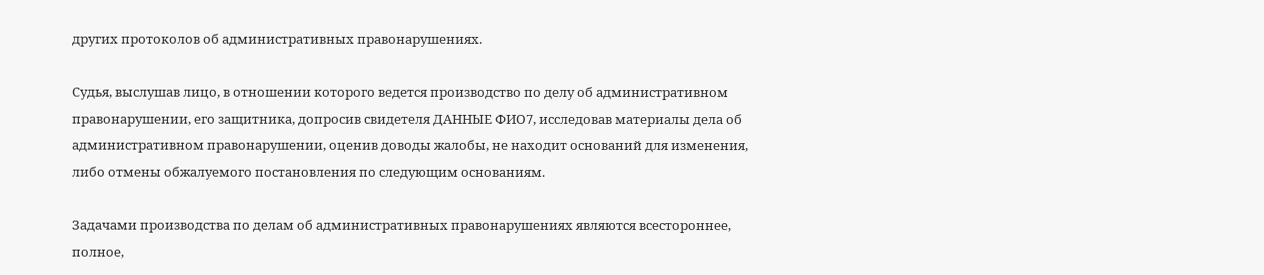других протоколов об административных правонарушениях.

Судья, выслушав лицо, в отношении которого ведется производство по делу об административном правонарушении, его защитника, допросив свидетеля ДАННЫЕ ФИО7, исследовав материалы дела об административном правонарушении, оценив доводы жалобы, не находит оснований для изменения, либо отмены обжалуемого постановления по следующим основаниям.

Задачами производства по делам об административных правонарушениях являются всестороннее, полное,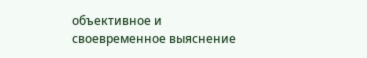объективное и своевременное выяснение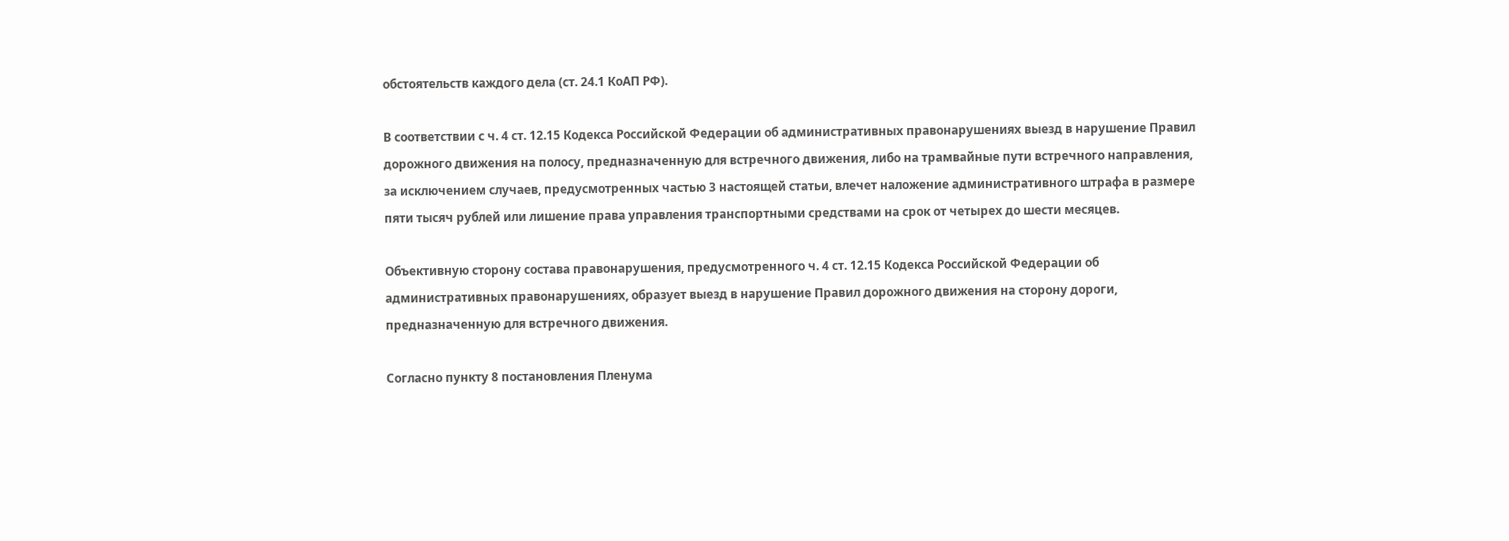обстоятельств каждого дела (ст. 24.1 КоАП РФ).

В соответствии с ч. 4 ст. 12.15 Кодекса Российской Федерации об административных правонарушениях выезд в нарушение Правил дорожного движения на полосу, предназначенную для встречного движения, либо на трамвайные пути встречного направления, за исключением случаев, предусмотренных частью 3 настоящей статьи, влечет наложение административного штрафа в размере пяти тысяч рублей или лишение права управления транспортными средствами на срок от четырех до шести месяцев.

Объективную сторону состава правонарушения, предусмотренного ч. 4 ст. 12.15 Кодекса Российской Федерации об административных правонарушениях, образует выезд в нарушение Правил дорожного движения на сторону дороги, предназначенную для встречного движения.

Согласно пункту 8 постановления Пленума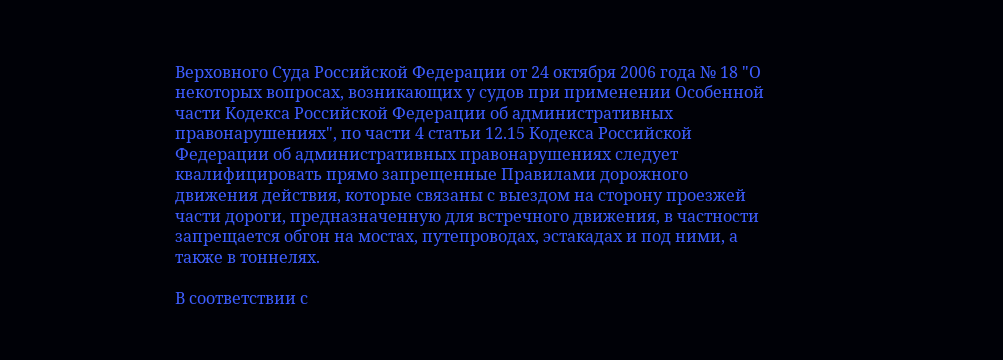Верховного Суда Российской Федерации от 24 октября 2006 года № 18 "О некоторых вопросах, возникающих у судов при применении Особенной части Кодекса Российской Федерации об административных правонарушениях", по части 4 статьи 12.15 Кодекса Российской Федерации об административных правонарушениях следует квалифицировать прямо запрещенные Правилами дорожного движения действия, которые связаны с выездом на сторону проезжей части дороги, предназначенную для встречного движения, в частности запрещается обгон на мостах, путепроводах, эстакадах и под ними, а также в тоннелях.

В соответствии с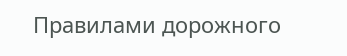Правилами дорожного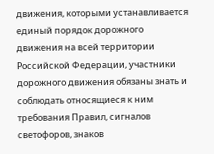движения, которыми устанавливается единый порядок дорожного движения на всей территории Российской Федерации, участники дорожного движения обязаны знать и соблюдать относящиеся к ним требования Правил, сигналов светофоров, знаков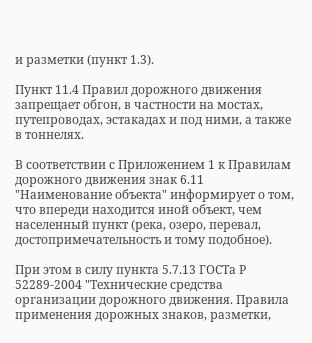и разметки (пункт 1.3).

Пункт 11.4 Правил дорожного движения запрещает обгон, в частности на мостах, путепроводах, эстакадах и под ними, а также в тоннелях.

В соответствии с Приложением 1 к Правилам дорожного движения знак 6.11 "Наименование объекта" информирует о том, что впереди находится иной объект, чем населенный пункт (река, озеро, перевал, достопримечательность и тому подобное).

При этом в силу пункта 5.7.13 ГОСТа Р 52289-2004 "Технические средства организации дорожного движения. Правила применения дорожных знаков, разметки,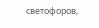светофоров,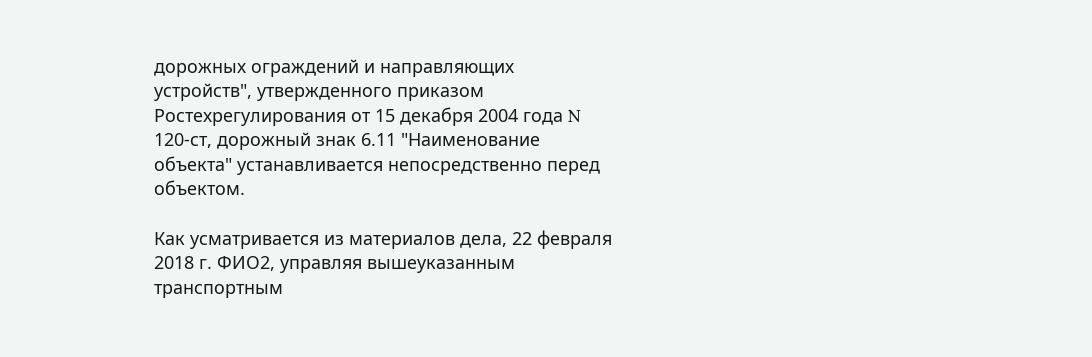дорожных ограждений и направляющих устройств", утвержденного приказом Ростехрегулирования от 15 декабря 2004 года N 120-ст, дорожный знак 6.11 "Наименование объекта" устанавливается непосредственно перед объектом.

Как усматривается из материалов дела, 22 февраля 2018 г. ФИО2, управляя вышеуказанным транспортным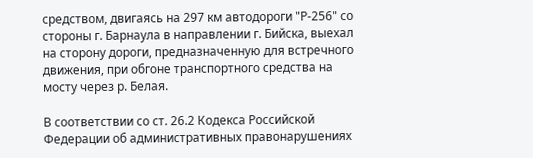средством, двигаясь на 297 км автодороги "Р-256" со стороны г. Барнаула в направлении г. Бийска, выехал на сторону дороги, предназначенную для встречного движения, при обгоне транспортного средства на мосту через р. Белая.

В соответствии со ст. 26.2 Кодекса Российской Федерации об административных правонарушениях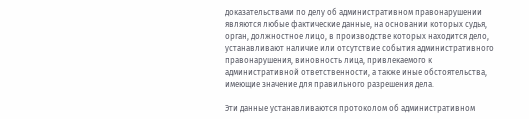доказательствами по делу об административном правонарушении являются любые фактические данные, на основании которых судья, орган, должностное лицо, в производстве которых находится дело, устанавливают наличие или отсутствие события административного правонарушения, виновность лица, привлекаемого к административной ответственности, а также иные обстоятельства, имеющие значение для правильного разрешения дела.

Эти данные устанавливаются протоколом об административном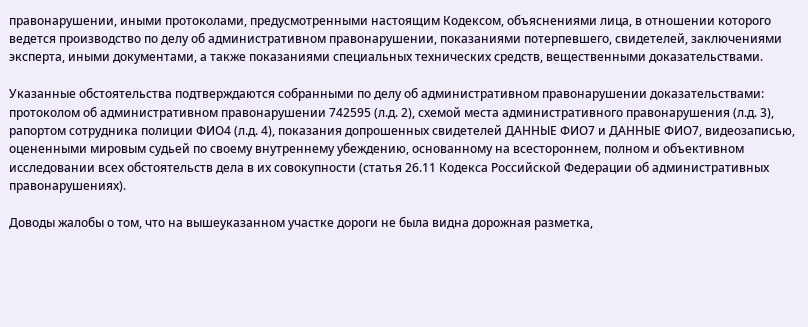правонарушении, иными протоколами, предусмотренными настоящим Кодексом, объяснениями лица, в отношении которого ведется производство по делу об административном правонарушении, показаниями потерпевшего, свидетелей, заключениями эксперта, иными документами, а также показаниями специальных технических средств, вещественными доказательствами.

Указанные обстоятельства подтверждаются собранными по делу об административном правонарушении доказательствами: протоколом об административном правонарушении 742595 (л.д. 2), схемой места административного правонарушения (л.д. 3), рапортом сотрудника полиции ФИО4 (л.д. 4), показания допрошенных свидетелей ДАННЫЕ ФИО7 и ДАННЫЕ ФИО7, видеозаписью, оцененными мировым судьей по своему внутреннему убеждению, основанному на всестороннем, полном и объективном исследовании всех обстоятельств дела в их совокупности (статья 26.11 Кодекса Российской Федерации об административных правонарушениях).

Доводы жалобы о том, что на вышеуказанном участке дороги не была видна дорожная разметка,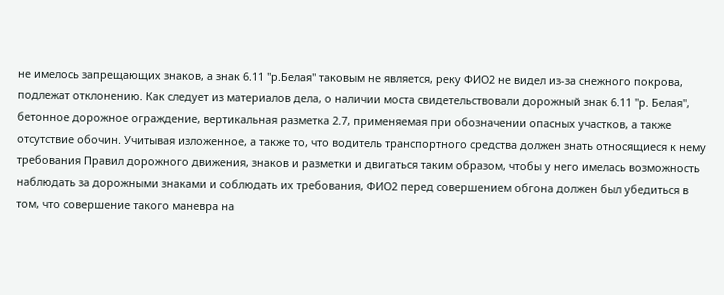не имелось запрещающих знаков, а знак 6.11 "р.Белая" таковым не является, реку ФИО2 не видел из-за снежного покрова, подлежат отклонению. Как следует из материалов дела, о наличии моста свидетельствовали дорожный знак 6.11 "р. Белая", бетонное дорожное ограждение, вертикальная разметка 2.7, применяемая при обозначении опасных участков, а также отсутствие обочин. Учитывая изложенное, а также то, что водитель транспортного средства должен знать относящиеся к нему требования Правил дорожного движения, знаков и разметки и двигаться таким образом, чтобы у него имелась возможность наблюдать за дорожными знаками и соблюдать их требования, ФИО2 перед совершением обгона должен был убедиться в том, что совершение такого маневра на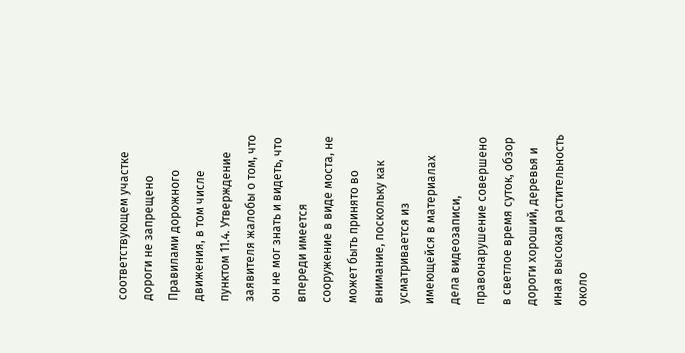соответствующем участке дороги не запрещено Правилами дорожного движения, в том числе пунктом 11.4. Утверждение заявителя жалобы о том, что он не мог знать и видеть, что впереди имеется сооружение в виде моста, не может быть принято во внимание, поскольку как усматривается из имеющейся в материалах дела видеозаписи, правонарушение совершено в светлое время суток, обзор дороги хороший, деревья и иная высокая растительность около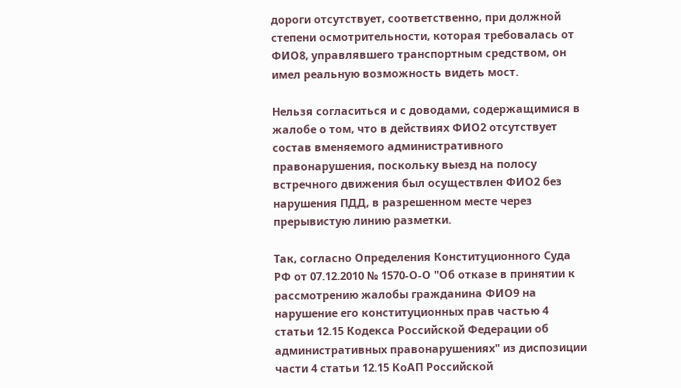дороги отсутствует, соответственно, при должной степени осмотрительности, которая требовалась от ФИО8, управлявшего транспортным средством, он имел реальную возможность видеть мост.

Нельзя согласиться и с доводами, содержащимися в жалобе о том, что в действиях ФИО2 отсутствует состав вменяемого административного правонарушения, поскольку выезд на полосу встречного движения был осуществлен ФИО2 без нарушения ПДД, в разрешенном месте через прерывистую линию разметки.

Так, согласно Определения Конституционного Суда РФ от 07.12.2010 № 1570-О-О "Об отказе в принятии к рассмотрению жалобы гражданина ФИО9 на нарушение его конституционных прав частью 4 статьи 12.15 Кодекса Российской Федерации об административных правонарушениях" из диспозиции части 4 статьи 12.15 КоАП Российской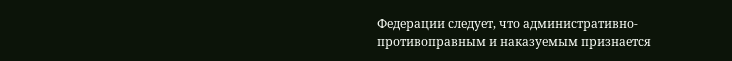Федерации следует, что административно-противоправным и наказуемым признается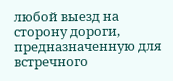любой выезд на сторону дороги, предназначенную для встречного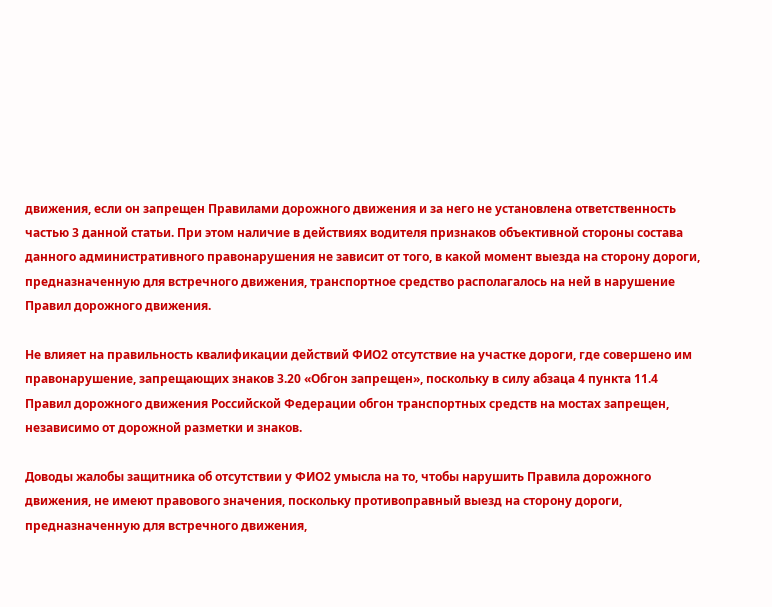движения, если он запрещен Правилами дорожного движения и за него не установлена ответственность частью 3 данной статьи. При этом наличие в действиях водителя признаков объективной стороны состава данного административного правонарушения не зависит от того, в какой момент выезда на сторону дороги, предназначенную для встречного движения, транспортное средство располагалось на ней в нарушение Правил дорожного движения.

Не влияет на правильность квалификации действий ФИО2 отсутствие на участке дороги, где совершено им правонарушение, запрещающих знаков 3.20 «Обгон запрещен», поскольку в силу абзаца 4 пункта 11.4 Правил дорожного движения Российской Федерации обгон транспортных средств на мостах запрещен, независимо от дорожной разметки и знаков.

Доводы жалобы защитника об отсутствии у ФИО2 умысла на то, чтобы нарушить Правила дорожного движения, не имеют правового значения, поскольку противоправный выезд на сторону дороги, предназначенную для встречного движения,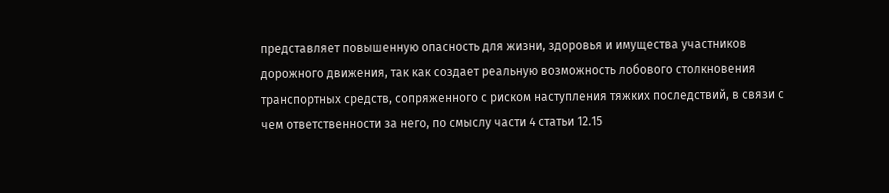представляет повышенную опасность для жизни, здоровья и имущества участников дорожного движения, так как создает реальную возможность лобового столкновения транспортных средств, сопряженного с риском наступления тяжких последствий, в связи с чем ответственности за него, по смыслу части 4 статьи 12.15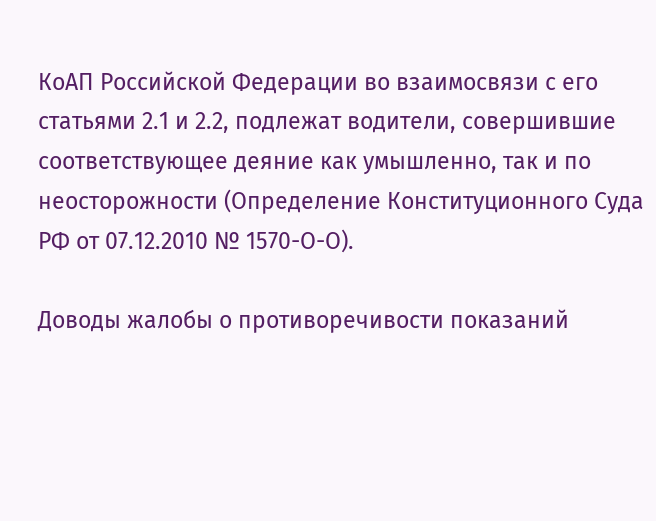КоАП Российской Федерации во взаимосвязи с его статьями 2.1 и 2.2, подлежат водители, совершившие соответствующее деяние как умышленно, так и по неосторожности (Определение Конституционного Суда РФ от 07.12.2010 № 1570-О-О).

Доводы жалобы о противоречивости показаний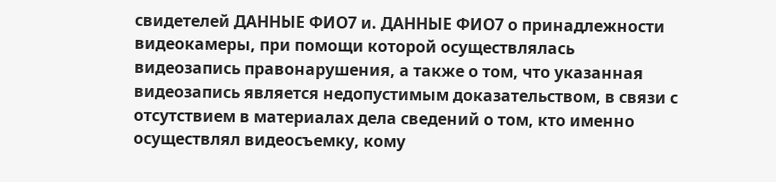свидетелей ДАННЫЕ ФИО7 и. ДАННЫЕ ФИО7 о принадлежности видеокамеры, при помощи которой осуществлялась видеозапись правонарушения, а также о том, что указанная видеозапись является недопустимым доказательством, в связи с отсутствием в материалах дела сведений о том, кто именно осуществлял видеосъемку, кому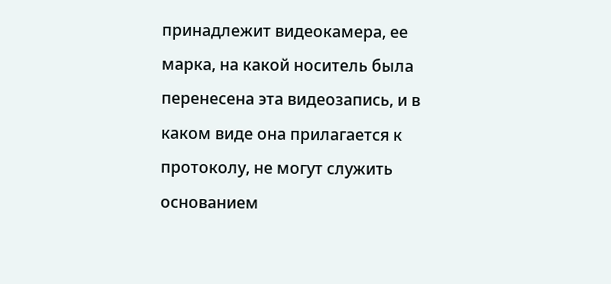принадлежит видеокамера, ее марка, на какой носитель была перенесена эта видеозапись, и в каком виде она прилагается к протоколу, не могут служить основанием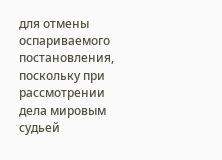для отмены оспариваемого постановления, поскольку при рассмотрении дела мировым судьей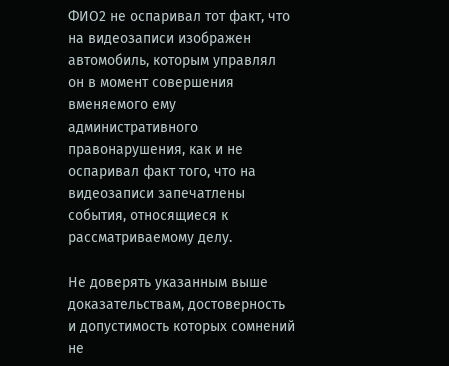ФИО2 не оспаривал тот факт, что на видеозаписи изображен автомобиль, которым управлял он в момент совершения вменяемого ему административного правонарушения, как и не оспаривал факт того, что на видеозаписи запечатлены события, относящиеся к рассматриваемому делу.

Не доверять указанным выше доказательствам, достоверность и допустимость которых сомнений не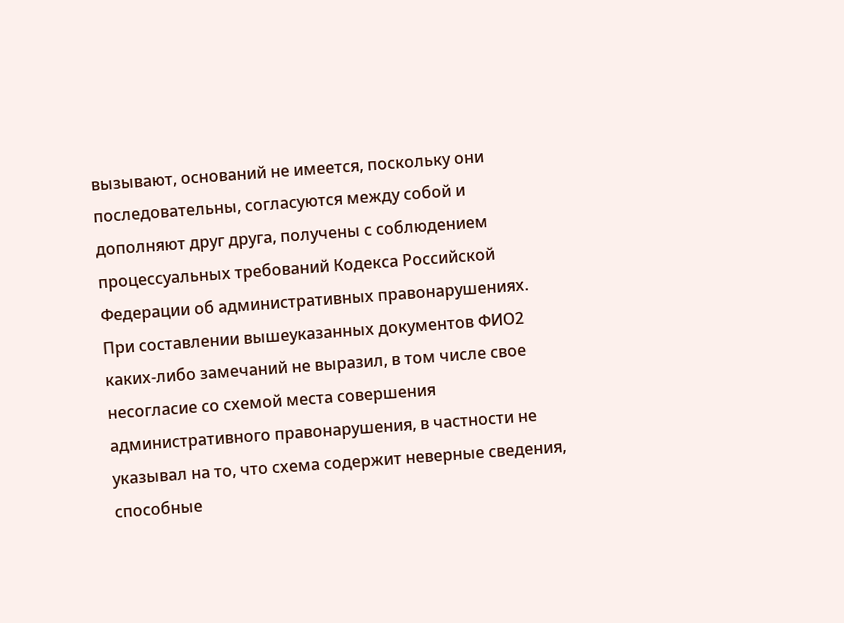вызывают, оснований не имеется, поскольку они последовательны, согласуются между собой и дополняют друг друга, получены с соблюдением процессуальных требований Кодекса Российской Федерации об административных правонарушениях. При составлении вышеуказанных документов ФИО2 каких-либо замечаний не выразил, в том числе свое несогласие со схемой места совершения административного правонарушения, в частности не указывал на то, что схема содержит неверные сведения, способные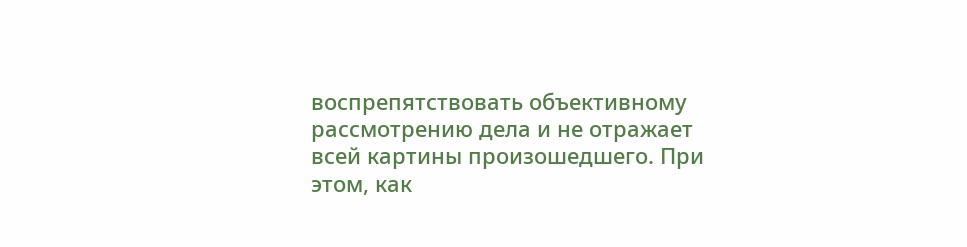воспрепятствовать объективному рассмотрению дела и не отражает всей картины произошедшего. При этом, как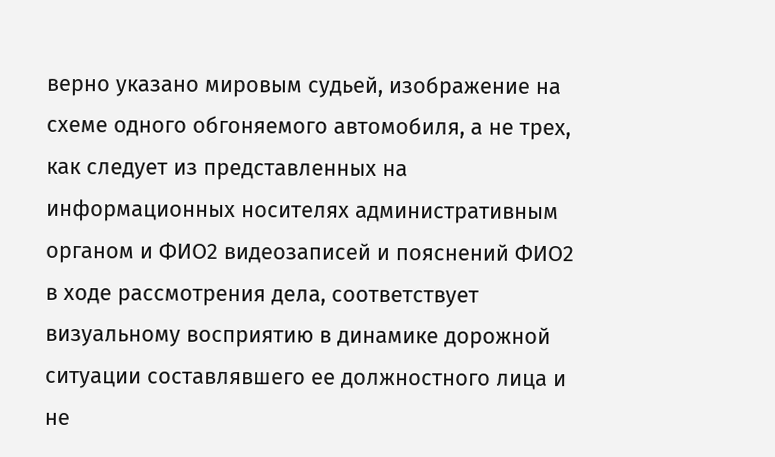верно указано мировым судьей, изображение на схеме одного обгоняемого автомобиля, а не трех, как следует из представленных на информационных носителях административным органом и ФИО2 видеозаписей и пояснений ФИО2 в ходе рассмотрения дела, соответствует визуальному восприятию в динамике дорожной ситуации составлявшего ее должностного лица и не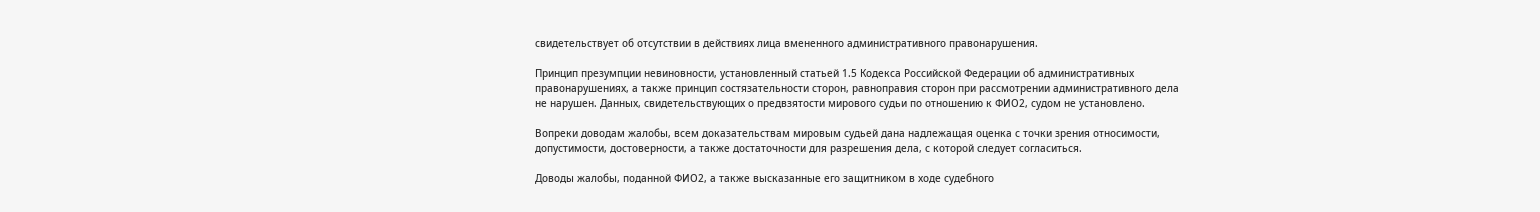свидетельствует об отсутствии в действиях лица вмененного административного правонарушения.

Принцип презумпции невиновности, установленный статьей 1.5 Кодекса Российской Федерации об административных правонарушениях, а также принцип состязательности сторон, равноправия сторон при рассмотрении административного дела не нарушен. Данных, свидетельствующих о предвзятости мирового судьи по отношению к ФИО2, судом не установлено.

Вопреки доводам жалобы, всем доказательствам мировым судьей дана надлежащая оценка с точки зрения относимости, допустимости, достоверности, а также достаточности для разрешения дела, с которой следует согласиться.

Доводы жалобы, поданной ФИО2, а также высказанные его защитником в ходе судебного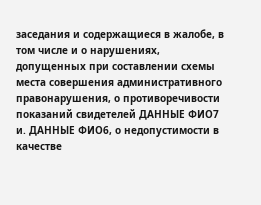заседания и содержащиеся в жалобе, в том числе и о нарушениях, допущенных при составлении схемы места совершения административного правонарушения, о противоречивости показаний свидетелей ДАННЫЕ ФИО7 и. ДАННЫЕ ФИО6, о недопустимости в качестве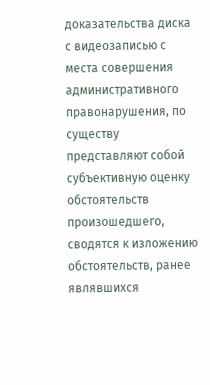доказательства диска с видеозаписью с места совершения административного правонарушения, по существу представляют собой субъективную оценку обстоятельств произошедшего, сводятся к изложению обстоятельств, ранее являвшихся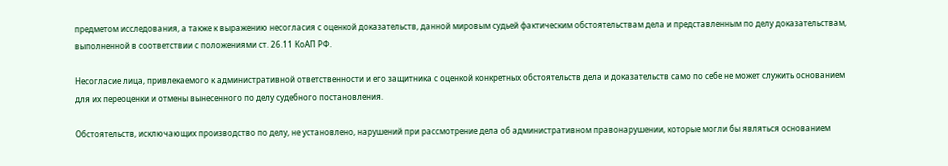предметом исследования, а также к выражению несогласия с оценкой доказательств, данной мировым судьей фактическим обстоятельствам дела и представленным по делу доказательствам, выполненной в соответствии с положениями ст. 26.11 КоАП РФ.

Несогласие лица, привлекаемого к административной ответственности и его защитника с оценкой конкретных обстоятельств дела и доказательств само по себе не может служить основанием для их переоценки и отмены вынесенного по делу судебного постановления.

Обстоятельств, исключающих производство по делу, не установлено, нарушений при рассмотрение дела об административном правонарушении, которые могли бы являться основанием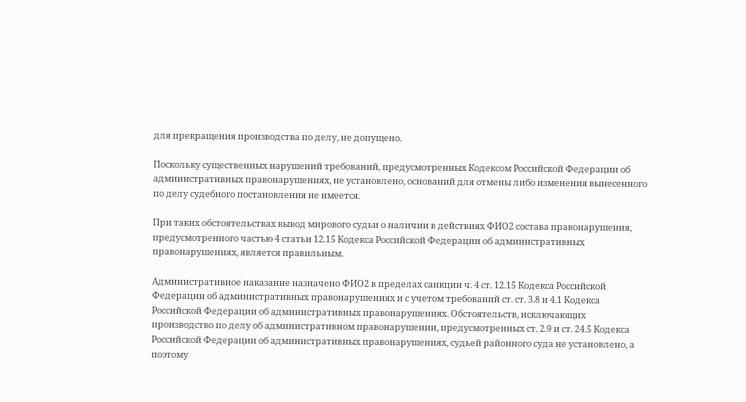для прекращения производства по делу, не допущено.

Поскольку существенных нарушений требований, предусмотренных Кодексом Российской Федерации об административных правонарушениях, не установлено, оснований для отмены либо изменения вынесенного по делу судебного постановления не имеется.

При таких обстоятельствах вывод мирового судьи о наличии в действиях ФИО2 состава правонарушения, предусмотренного частью 4 статьи 12.15 Кодекса Российской Федерации об административных правонарушениях, является правильным.

Административное наказание назначено ФИО2 в пределах санкции ч. 4 ст. 12.15 Кодекса Российской Федерации об административных правонарушениях и с учетом требований ст. ст. 3.8 и 4.1 Кодекса Российской Федерации об административных правонарушениях. Обстоятельств, исключающих производство по делу об административном правонарушении, предусмотренных ст. 2.9 и ст. 24.5 Кодекса Российской Федерации об административных правонарушениях, судьей районного суда не установлено, а поэтому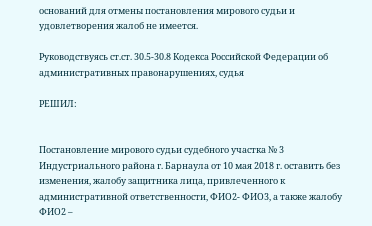оснований для отмены постановления мирового судьи и удовлетворения жалоб не имеется.

Руководствуясь ст.ст. 30.5-30.8 Кодекса Российской Федерации об административных правонарушениях, судья

РЕШИЛ:


Постановление мирового судьи судебного участка № 3 Индустриального района г. Барнаула от 10 мая 2018 г. оставить без изменения, жалобу защитника лица, привлеченного к административной ответственности, ФИО2- ФИО3, а также жалобу ФИО2 –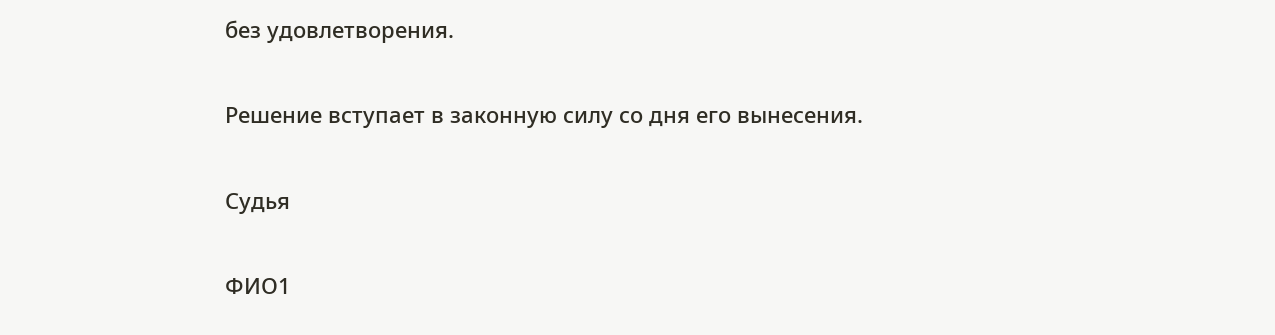без удовлетворения.

Решение вступает в законную силу со дня его вынесения.

Судья

ФИО1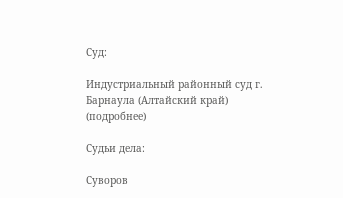Суд:

Индустриальный районный суд г. Барнаула (Алтайский край) (подробнее)

Судьи дела:

Суворов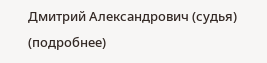Дмитрий Александрович (судья) (подробнее)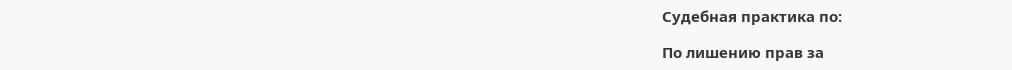Судебная практика по:

По лишению прав за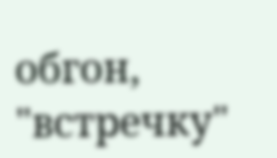обгон, "встречку"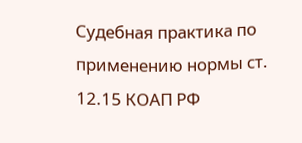Судебная практика по применению нормы ст. 12.15 КОАП РФ